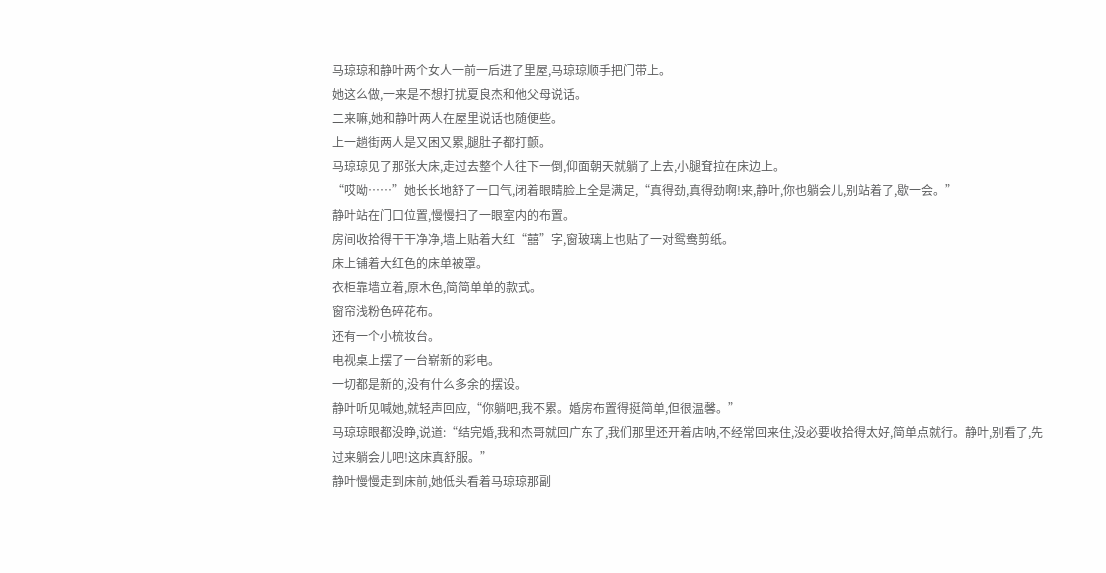马琼琼和静叶两个女人一前一后进了里屋,马琼琼顺手把门带上。
她这么做,一来是不想打扰夏良杰和他父母说话。
二来嘛,她和静叶两人在屋里说话也随便些。
上一趟街两人是又困又累,腿肚子都打颤。
马琼琼见了那张大床,走过去整个人往下一倒,仰面朝天就躺了上去,小腿耷拉在床边上。
“哎呦……”她长长地舒了一口气,闭着眼睛脸上全是满足,“真得劲,真得劲啊!来,静叶,你也躺会儿,别站着了,歇一会。”
静叶站在门口位置,慢慢扫了一眼室内的布置。
房间收拾得干干净净,墙上贴着大红“囍”字,窗玻璃上也贴了一对鸳鸯剪纸。
床上铺着大红色的床单被罩。
衣柜靠墙立着,原木色,简简单单的款式。
窗帘浅粉色碎花布。
还有一个小梳妆台。
电视桌上摆了一台崭新的彩电。
一切都是新的,没有什么多余的摆设。
静叶听见喊她,就轻声回应,“你躺吧,我不累。婚房布置得挺简单,但很温馨。”
马琼琼眼都没睁,说道:“结完婚,我和杰哥就回广东了,我们那里还开着店呐,不经常回来住,没必要收拾得太好,简单点就行。静叶,别看了,先过来躺会儿吧!这床真舒服。”
静叶慢慢走到床前,她低头看着马琼琼那副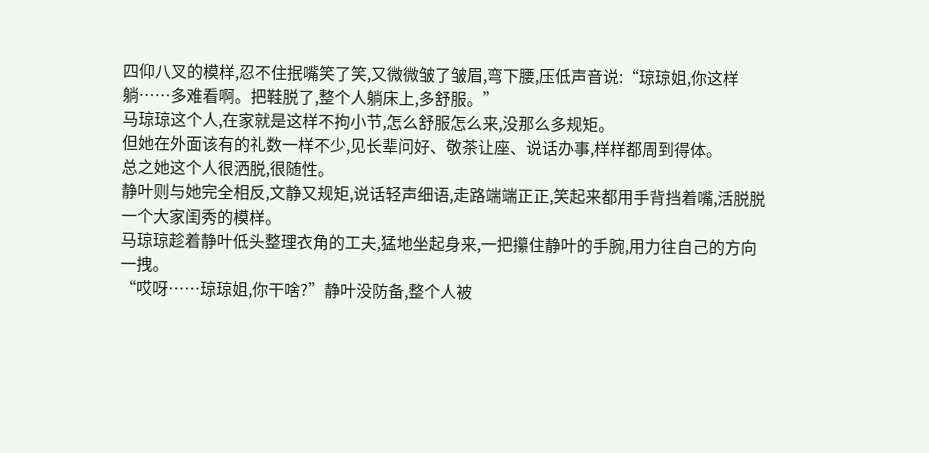四仰八叉的模样,忍不住抿嘴笑了笑,又微微皱了皱眉,弯下腰,压低声音说:“琼琼姐,你这样躺……多难看啊。把鞋脱了,整个人躺床上,多舒服。”
马琼琼这个人,在家就是这样不拘小节,怎么舒服怎么来,没那么多规矩。
但她在外面该有的礼数一样不少,见长辈问好、敬茶让座、说话办事,样样都周到得体。
总之她这个人很洒脱,很随性。
静叶则与她完全相反,文静又规矩,说话轻声细语,走路端端正正,笑起来都用手背挡着嘴,活脱脱一个大家闺秀的模样。
马琼琼趁着静叶低头整理衣角的工夫,猛地坐起身来,一把攥住静叶的手腕,用力往自己的方向一拽。
“哎呀……琼琼姐,你干啥?”静叶没防备,整个人被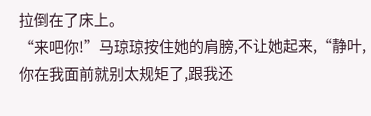拉倒在了床上。
“来吧你!”马琼琼按住她的肩膀,不让她起来,“静叶,你在我面前就别太规矩了,跟我还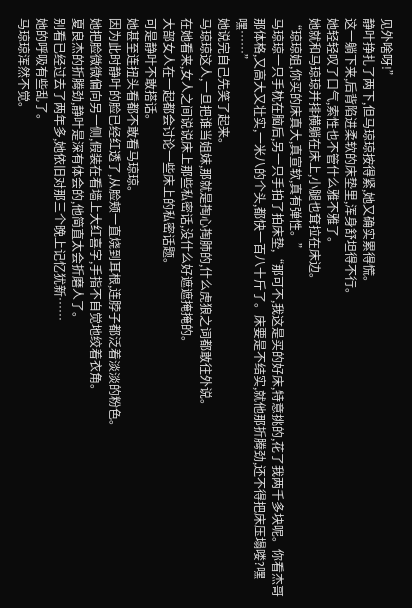见外啥呀!”
静叶挣扎了两下,但马琼琼按得紧,她又确实累得慌。
这一躺下来,后背陷进柔软的床垫里,浑身舒坦得不行。
她轻轻叹了口气,索性也不管什么雅不雅了。
她就和马琼琼并排横躺在床上,小腿也耷拉在床边。
“琼琼姐,你买的床真大,真宣软,真有弹性。”
马琼琼一只手枕在脑后,另一只手拍了拍床垫,“那可不,我这是买的好床,特意挑的,花了我两千多块呢。你看杰哥那体格,又高大又壮实,一米八的个头,都快一百八十斤了。床要是不结实,就他那折腾劲,还不得把床压塌喽?嘿嘿……”
她说完自己先笑了起来。
马琼琼这人,一旦把谁当姐妹,那就是掏心掏肺的,什么虎狼之词都敢往外说。
在她看来,女人之间说说床上那些私密话,没什么好遮遮掩掩的。
大部女人在一起都会讨论一些床上的私密话题。
可是静叶不敢搭话。
她甚至连扭头看都不敢看马琼琼。
因为此时静叶的脸已经红透了,从脸颊一直烧到耳根,连脖子都泛着淡淡的粉色。
她把脸微微偏向另一侧,假装在看墙上大红喜字,手指不自觉地绞着衣角。
夏良杰的折腾劲,静叶是深有体会的,他简直太会折磨人了。
别看已经过去了两年多,她依旧对那三个晚上记忆犹新……
她的呼吸有些乱了。
马琼琼浑然不觉。